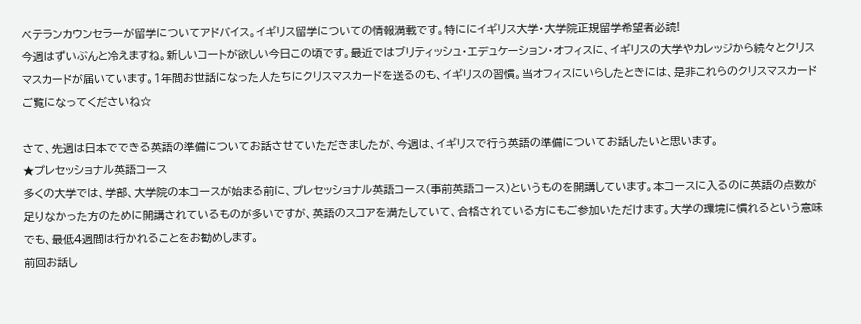ベテランカウンセラーが留学についてアドバイス。イギリス留学についての情報満載です。特ににイギリス大学・大学院正規留学希望者必読!
今週はずいぶんと冷えますね。新しいコートが欲しい今日この頃です。最近ではブリティッシュ・エデュケーション・オフィスに、イギリスの大学やカレッジから続々とクリスマスカードが届いています。1年間お世話になった人たちにクリスマスカードを送るのも、イギリスの習慣。当オフィスにいらしたときには、是非これらのクリスマスカードご覧になってくださいね☆

さて、先週は日本でできる英語の準備についてお話させていただきましたが、今週は、イギリスで行う英語の準備についてお話したいと思います。
★プレセッショナル英語コース
多くの大学では、学部、大学院の本コースが始まる前に、プレセッショナル英語コース(事前英語コース)というものを開講しています。本コースに入るのに英語の点数が足りなかった方のために開講されているものが多いですが、英語のスコアを満たしていて、合格されている方にもご参加いただけます。大学の環境に慣れるという意味でも、最低4週間は行かれることをお勧めします。
前回お話し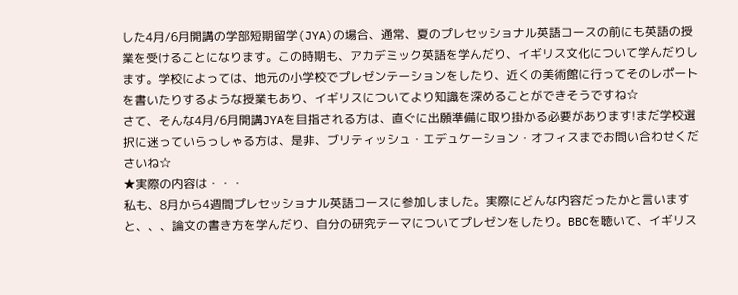した4月/6月開講の学部短期留学(JYA)の場合、通常、夏のプレセッショナル英語コースの前にも英語の授業を受けることになります。この時期も、アカデミック英語を学んだり、イギリス文化について学んだりします。学校によっては、地元の小学校でプレゼンテーションをしたり、近くの美術館に行ってそのレポートを書いたりするような授業もあり、イギリスについてより知識を深めることができそうですね☆
さて、そんな4月/6月開講JYAを目指される方は、直ぐに出願準備に取り掛かる必要があります!まだ学校選択に迷っていらっしゃる方は、是非、ブリティッシュ・エデュケーション・オフィスまでお問い合わせくださいね☆
★実際の内容は・・・
私も、8月から4週間プレセッショナル英語コースに参加しました。実際にどんな内容だったかと言いますと、、、論文の書き方を学んだり、自分の研究テーマについてプレゼンをしたり。BBCを聴いて、イギリス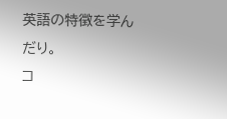英語の特徴を学んだり。
コ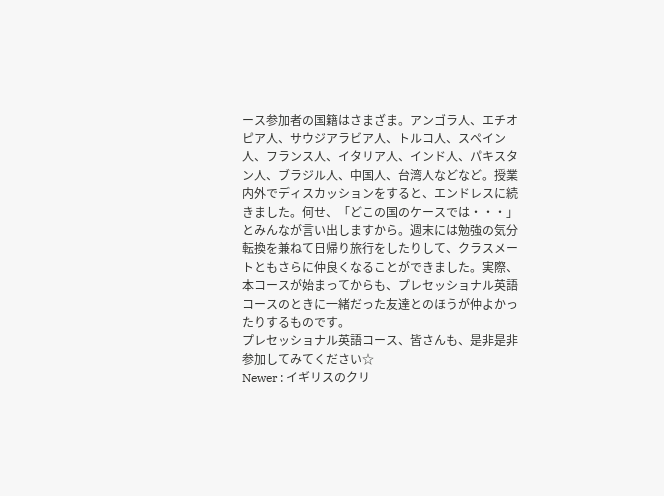ース参加者の国籍はさまざま。アンゴラ人、エチオピア人、サウジアラビア人、トルコ人、スペイン人、フランス人、イタリア人、インド人、パキスタン人、ブラジル人、中国人、台湾人などなど。授業内外でディスカッションをすると、エンドレスに続きました。何せ、「どこの国のケースでは・・・」とみんなが言い出しますから。週末には勉強の気分転換を兼ねて日帰り旅行をしたりして、クラスメートともさらに仲良くなることができました。実際、本コースが始まってからも、プレセッショナル英語コースのときに一緒だった友達とのほうが仲よかったりするものです。
プレセッショナル英語コース、皆さんも、是非是非参加してみてください☆
Newer : イギリスのクリ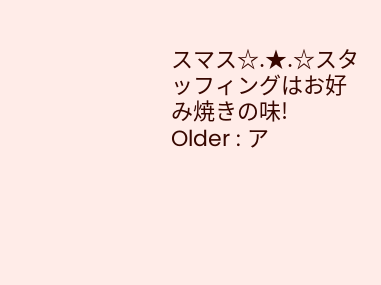スマス☆.★.☆スタッフィングはお好み焼きの味!
Older : ア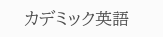カデミック英語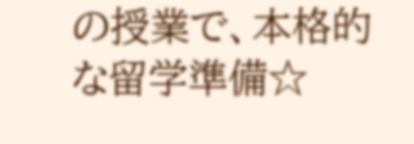の授業で、本格的な留学準備☆